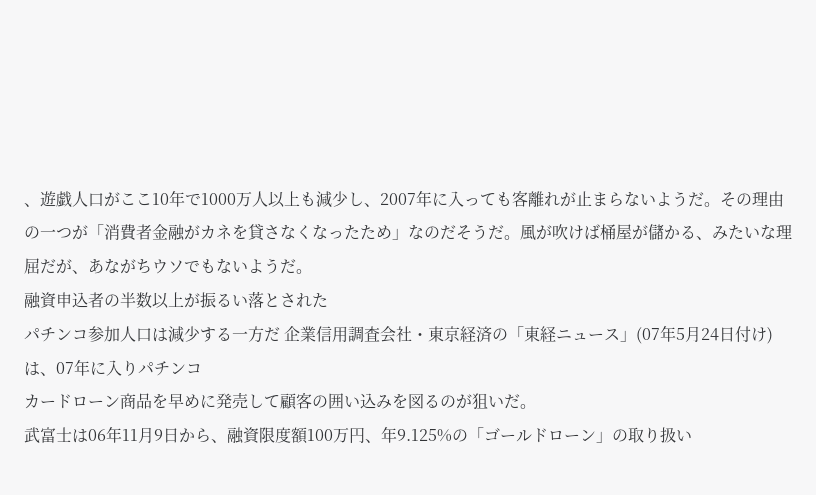、遊戯人口がここ10年で1000万人以上も減少し、2007年に入っても客離れが止まらないようだ。その理由の一つが「消費者金融がカネを貸さなくなったため」なのだそうだ。風が吹けば桶屋が儲かる、みたいな理屈だが、あながちウソでもないようだ。
融資申込者の半数以上が振るい落とされた
パチンコ参加人口は減少する一方だ 企業信用調査会社・東京経済の「東経ニュース」(07年5月24日付け)は、07年に入りパチンコ
カードローン商品を早めに発売して顧客の囲い込みを図るのが狙いだ。
武富士は06年11月9日から、融資限度額100万円、年9.125%の「ゴールドローン」の取り扱い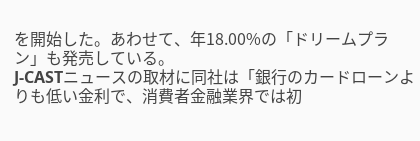を開始した。あわせて、年18.00%の「ドリームプラン」も発売している。
J-CASTニュースの取材に同社は「銀行のカードローンよりも低い金利で、消費者金融業界では初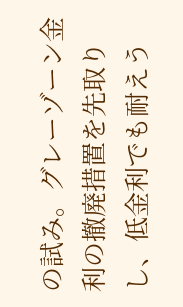の試み。グレーゾーン金利の撤廃措置を先取りし、低金利でも耐えう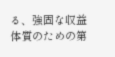る、強固な収益体質のための第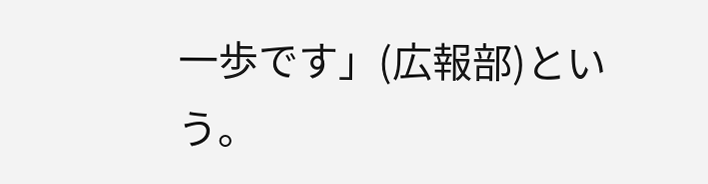一歩です」(広報部)という。